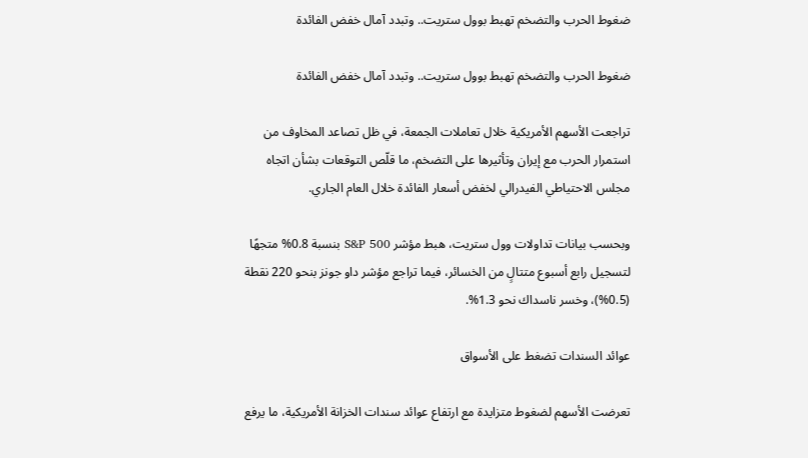ضغوط الحرب والتضخم تهبط بوول ستريت.. وتبدد آمال خفض الفائدة

ضغوط الحرب والتضخم تهبط بوول ستريت.. وتبدد آمال خفض الفائدة

تراجعت الأسهم الأمريكية خلال تعاملات الجمعة، في ظل تصاعد المخاوف من استمرار الحرب مع إيران وتأثيرها على التضخم، ما قلّص التوقعات بشأن اتجاه مجلس الاحتياطي الفيدرالي لخفض أسعار الفائدة خلال العام الجاري.

وبحسب بيانات تداولات وول ستريت، هبط مؤشر S&P 500 بنسبة 0.8% متجهًا لتسجيل رابع أسبوع متتالٍ من الخسائر، فيما تراجع مؤشر داو جونز بنحو 220 نقطة (0.5%)، وخسر ناسداك نحو 1.3%.

عوائد السندات تضغط على الأسواق

تعرضت الأسهم لضغوط متزايدة مع ارتفاع عوائد سندات الخزانة الأمريكية، ما يرفع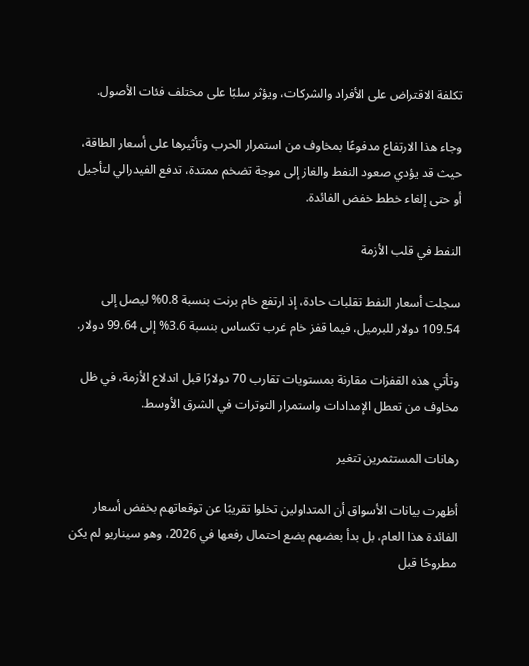تكلفة الاقتراض على الأفراد والشركات، ويؤثر سلبًا على مختلف فئات الأصول.

وجاء هذا الارتفاع مدفوعًا بمخاوف من استمرار الحرب وتأثيرها على أسعار الطاقة، حيث قد يؤدي صعود النفط والغاز إلى موجة تضخم ممتدة، تدفع الفيدرالي لتأجيل أو حتى إلغاء خطط خفض الفائدة.

النفط في قلب الأزمة

سجلت أسعار النفط تقلبات حادة، إذ ارتفع خام برنت بنسبة 0.8% ليصل إلى 109.54 دولار للبرميل، فيما قفز خام غرب تكساس بنسبة 3.6% إلى 99.64 دولار.

وتأتي هذه القفزات مقارنة بمستويات تقارب 70 دولارًا قبل اندلاع الأزمة، في ظل مخاوف من تعطل الإمدادات واستمرار التوترات في الشرق الأوسط.

رهانات المستثمرين تتغير

أظهرت بيانات الأسواق أن المتداولين تخلوا تقريبًا عن توقعاتهم بخفض أسعار الفائدة هذا العام، بل بدأ بعضهم يضع احتمال رفعها في 2026، وهو سيناريو لم يكن مطروحًا قبل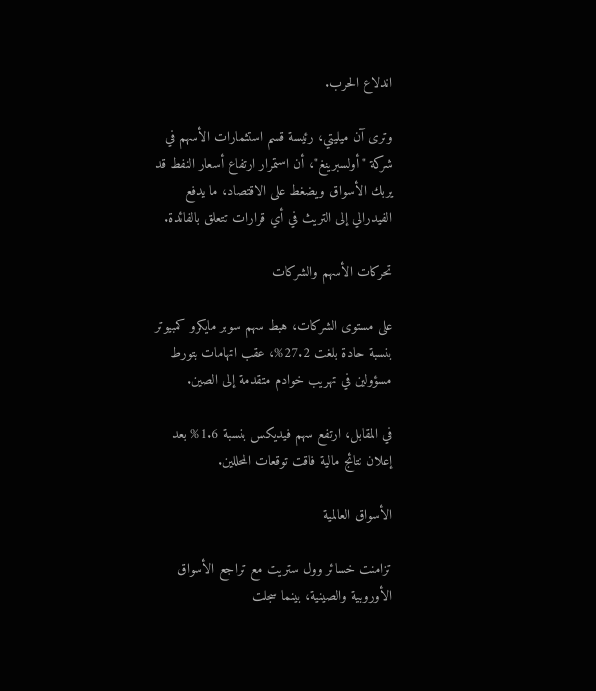اندلاع الحرب.

وترى آن ميليتي، رئيسة قسم استثمارات الأسهم في شركة "أولسبرينغ"، أن استمرار ارتفاع أسعار النفط قد يربك الأسواق ويضغط على الاقتصاد، ما يدفع الفيدرالي إلى التريث في أي قرارات تتعلق بالفائدة.

تحركات الأسهم والشركات

على مستوى الشركات، هبط سهم سوبر مايكرو كمبيوتر بنسبة حادة بلغت 27.2%، عقب اتهامات بتورط مسؤولين في تهريب خوادم متقدمة إلى الصين.

في المقابل، ارتفع سهم فيديكس بنسبة 1.6% بعد إعلان نتائج مالية فاقت توقعات المحللين.

الأسواق العالمية

تزامنت خسائر وول ستريت مع تراجع الأسواق الأوروبية والصينية، بينما سجلت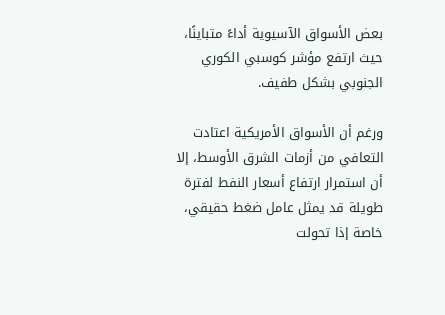بعض الأسواق الآسيوية أداءً متباينًا، حيث ارتفع مؤشر كوسبي الكوري الجنوبي بشكل طفيف.

ورغم أن الأسواق الأمريكية اعتادت التعافي من أزمات الشرق الأوسط، إلا أن استمرار ارتفاع أسعار النفط لفترة طويلة قد يمثل عامل ضغط حقيقي، خاصة إذا تحولت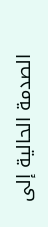الصدمة الحالية إلى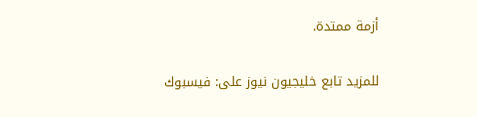أزمة ممتدة.

للمزيد تابع خليجيون نيوز على: فيسبوك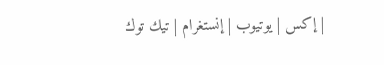| إكس | يوتيوب | إنستغرام | تيك توك